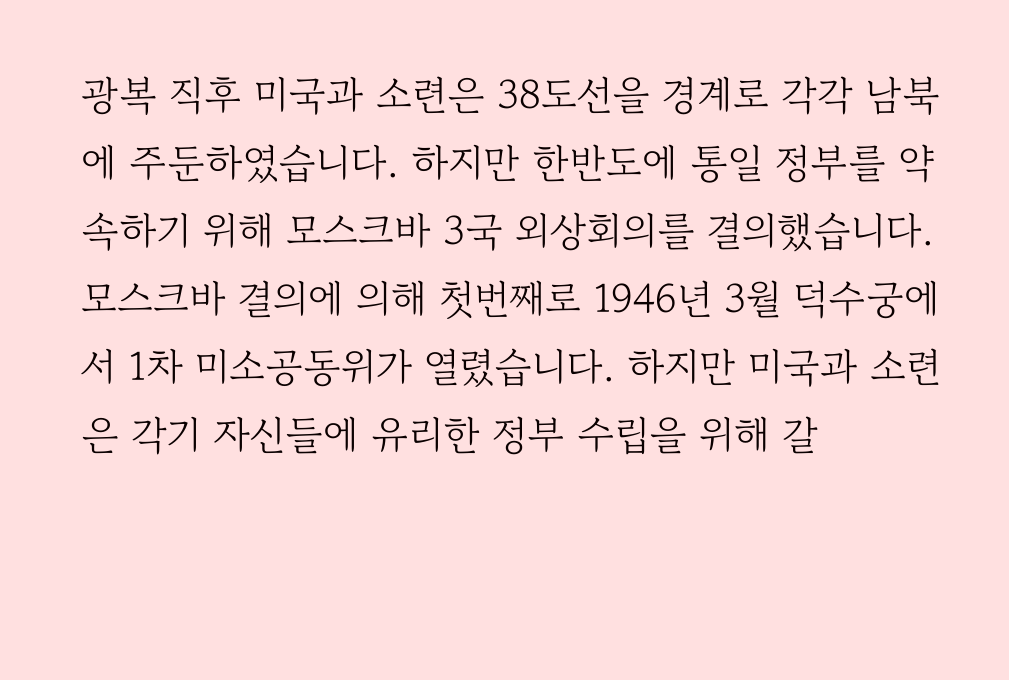광복 직후 미국과 소련은 38도선을 경계로 각각 남북에 주둔하였습니다. 하지만 한반도에 통일 정부를 약속하기 위해 모스크바 3국 외상회의를 결의했습니다.
모스크바 결의에 의해 첫번째로 1946년 3월 덕수궁에 서 1차 미소공동위가 열렸습니다. 하지만 미국과 소련은 각기 자신들에 유리한 정부 수립을 위해 갈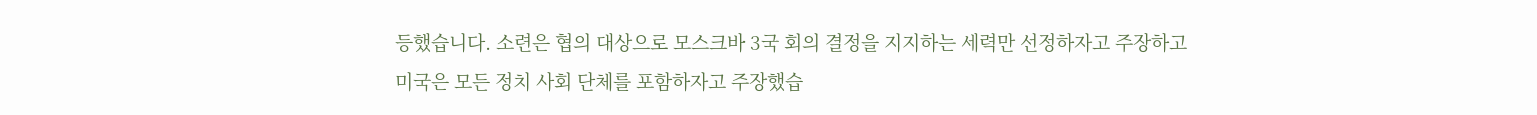등했습니다. 소련은 협의 대상으로 모스크바 3국 회의 결정을 지지하는 세력만 선정하자고 주장하고 미국은 모든 정치 사회 단체를 포함하자고 주장했습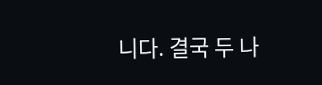니다. 결국 두 나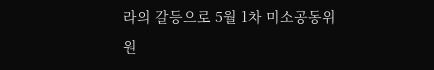라의 갈등으로 5월 1차 미소공동위원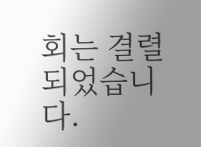회는 결렬되었습니다.